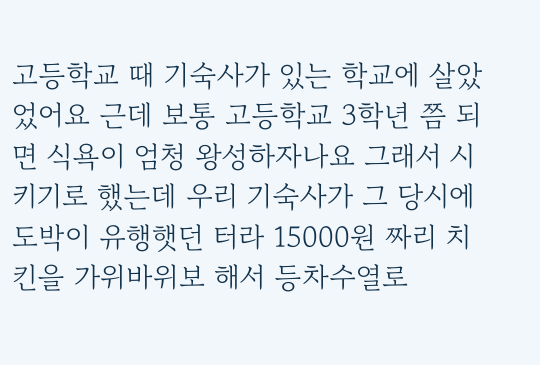고등학교 때 기숙사가 있는 학교에 살았었어요 근데 보통 고등학교 3학년 쯤 되면 식욕이 엄청 왕성하자나요 그래서 시키기로 했는데 우리 기숙사가 그 당시에 도박이 유행햇던 터라 15000원 짜리 치킨을 가위바위보 해서 등차수열로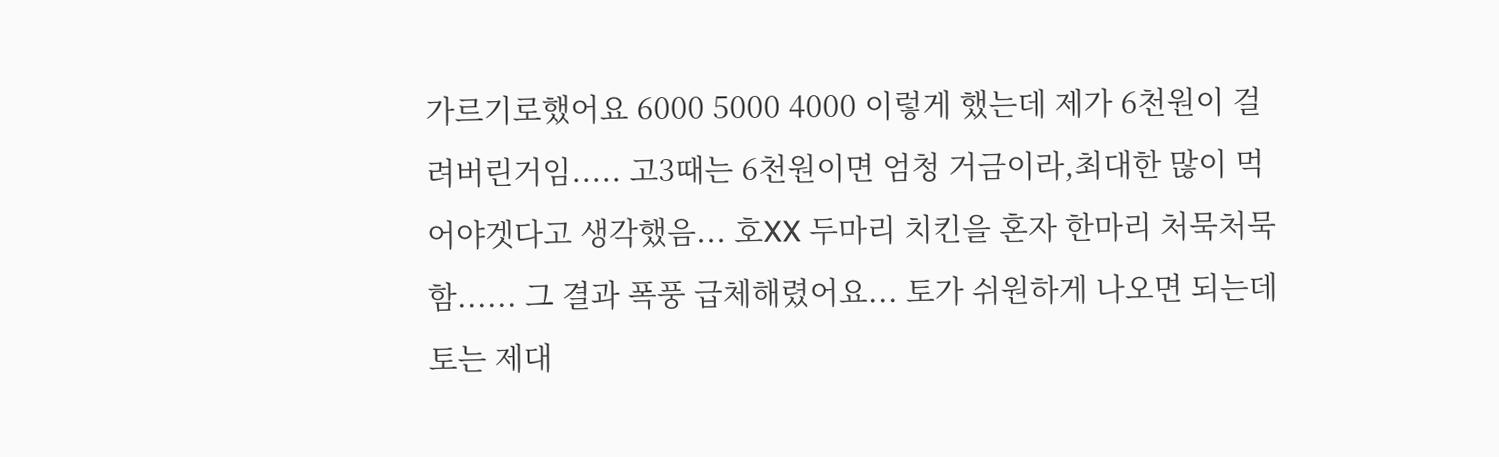가르기로했어요 6000 5000 4000 이렇게 했는데 제가 6천원이 걸려버린거임..... 고3때는 6천원이면 엄청 거금이라,최대한 많이 먹어야겟다고 생각했음... 호XX 두마리 치킨을 혼자 한마리 처묵처묵함...... 그 결과 폭풍 급체해렸어요... 토가 쉬원하게 나오면 되는데 토는 제대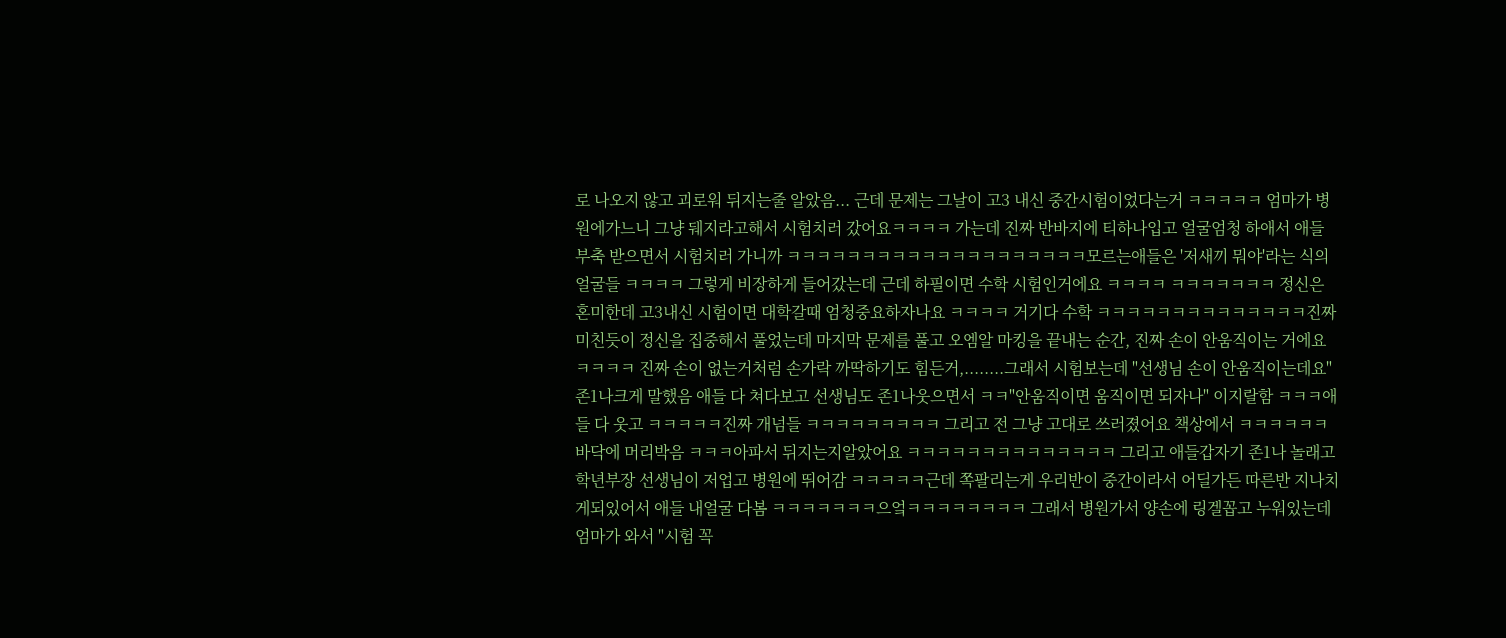로 나오지 않고 괴로워 뒤지는줄 알았음... 근데 문제는 그날이 고3 내신 중간시험이었다는거 ㅋㅋㅋㅋㅋ 엄마가 병원에가느니 그냥 뒈지라고해서 시험치러 갔어요ㅋㅋㅋㅋ 가는데 진짜 반바지에 티하나입고 얼굴엄청 하애서 애들 부축 받으면서 시험치러 가니까 ㅋㅋㅋㅋㅋㅋㅋㅋㅋㅋㅋㅋㅋㅋㅋㅋㅋㅋㅋㅋ모르는애들은 '저새끼 뭐야'라는 식의 얼굴들 ㅋㅋㅋㅋ 그렇게 비장하게 들어갔는데 근데 하필이면 수학 시험인거에요 ㅋㅋㅋㅋ ㅋㅋㅋㅋㅋㅋㅋ 정신은 혼미한데 고3내신 시험이면 대학갈때 엄청중요하자나요 ㅋㅋㅋㅋ 거기다 수학 ㅋㅋㅋㅋㅋㅋㅋㅋㅋㅋㅋㅋㅋㅋ진짜 미친듯이 정신을 집중해서 풀었는데 마지막 문제를 풀고 오엠알 마킹을 끝내는 순간, 진짜 손이 안움직이는 거에요 ㅋㅋㅋㅋ 진짜 손이 없는거처럼 손가락 까딱하기도 힘든거,........그래서 시험보는데 "선생님 손이 안움직이는데요" 존1나크게 말했음 애들 다 쳐다보고 선생님도 존1나웃으면서 ㅋㅋ"안움직이면 움직이면 되자나" 이지랄함 ㅋㅋㅋ애들 다 웃고 ㅋㅋㅋㅋㅋ진짜 개넘들 ㅋㅋㅋㅋㅋㅋㅋㅋㅋ 그리고 전 그냥 고대로 쓰러졌어요 책상에서 ㅋㅋㅋㅋㅋㅋ 바닥에 머리박음 ㅋㅋㅋ아파서 뒤지는지알았어요 ㅋㅋㅋㅋㅋㅋㅋㅋㅋㅋㅋㅋㅋㅋ 그리고 애들갑자기 존1나 놀래고 학년부장 선생님이 저업고 병원에 뛰어감 ㅋㅋㅋㅋㅋ근데 쪽팔리는게 우리반이 중간이라서 어딜가든 따른반 지나치게되있어서 애들 내얼굴 다봄 ㅋㅋㅋㅋㅋㅋㅋ으엌ㅋㅋㅋㅋㅋㅋㅋㅋ 그래서 병원가서 양손에 링겔꼽고 누워있는데 엄마가 와서 "시험 꼭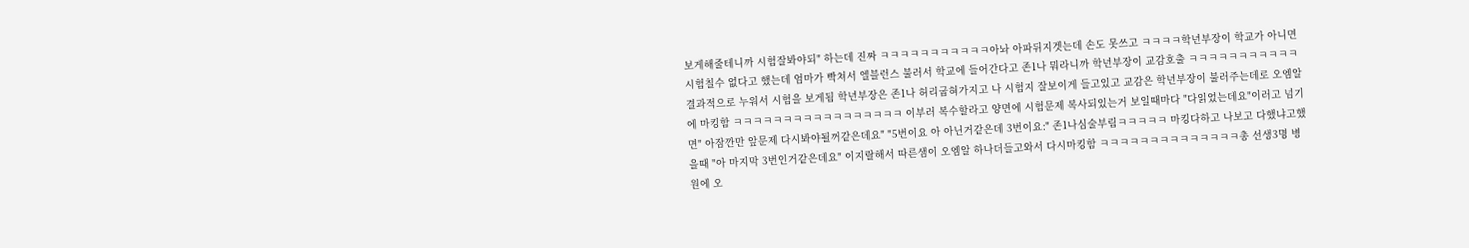보게해줄테니까 시험잘봐야되" 하는데 진짜 ㅋㅋㅋㅋㅋㅋㅋㅋㅋㅋㅋ아놔 아파뒤지겟는데 손도 못쓰고 ㅋㅋㅋㅋ학년부장이 학교가 아니면 시험칠수 없다고 했는데 엄마가 빡쳐서 엘블런스 불러서 학교에 들어간다고 존1나 뭐라니까 학년부장이 교감호출 ㅋㅋㅋㅋㅋㅋㅋㅋㅋㅋㅋ 결과적으로 누워서 시험을 보게됨 학년부장은 존1나 허리굽혀가지고 나 시험지 잘보이게 들고있고 교감은 학년부장이 불러주는데로 오엠알에 마킹함 ㅋㅋㅋㅋㅋㅋㅋㅋㅋㅋㅋㅋㅋㅋㅋㅋㅋ 이부러 복수할라고 양면에 시험문제 복사되있는거 보일때마다 "다읽었는데요"이러고 넘기면" 아잠깐만 앞문제 다시봐야될꺼같은데요" "5번이요 아 아닌거같은데 3번이요:" 존1나심술부림ㅋㅋㅋㅋㅋ 마킹다하고 나보고 다했냐고했을때 "아 마지막 3번인거같은데요" 이지랄해서 따른샘이 오엠알 하나더들고와서 다시마킹함 ㅋㅋㅋㅋㅋㅋㅋㅋㅋㅋㅋㅋㅋㅋ총 선생3명 병원에 오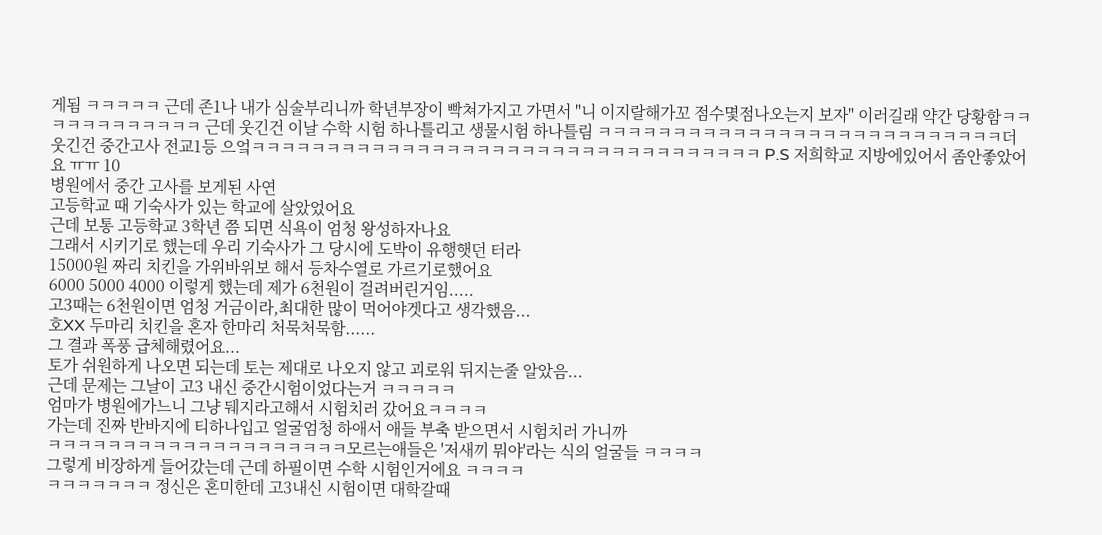게됨 ㅋㅋㅋㅋㅋ 근데 존1나 내가 심술부리니까 학년부장이 빡쳐가지고 가면서 "니 이지랄해가꼬 점수몇점나오는지 보자" 이러길래 약간 당황함ㅋㅋㅋㅋㅋㅋㅋㅋㅋㅋㅋㅋ 근데 웃긴건 이날 수학 시험 하나틀리고 생물시험 하나틀림 ㅋㅋㅋㅋㅋㅋㅋㅋㅋㅋㅋㅋㅋㅋㅋㅋㅋㅋㅋㅋㅋㅋㅋㅋㅋㅋㅋ더웃긴건 중간고사 전교1등 으엌ㅋㅋㅋㅋㅋㅋㅋㅋㅋㅋㅋㅋㅋㅋㅋㅋㅋㅋㅋㅋㅋㅋㅋㅋㅋㅋㅋㅋㅋㅋㅋㅋㅋㅋ P.S 저희학교 지방에있어서 좀안좋았어요 ㅠㅠ 10
병원에서 중간 고사를 보게된 사연
고등학교 때 기숙사가 있는 학교에 살았었어요
근데 보통 고등학교 3학년 쯤 되면 식욕이 엄청 왕성하자나요
그래서 시키기로 했는데 우리 기숙사가 그 당시에 도박이 유행햇던 터라
15000원 짜리 치킨을 가위바위보 해서 등차수열로 가르기로했어요
6000 5000 4000 이렇게 했는데 제가 6천원이 걸려버린거임.....
고3때는 6천원이면 엄청 거금이라,최대한 많이 먹어야겟다고 생각했음...
호XX 두마리 치킨을 혼자 한마리 처묵처묵함......
그 결과 폭풍 급체해렸어요...
토가 쉬원하게 나오면 되는데 토는 제대로 나오지 않고 괴로워 뒤지는줄 알았음...
근데 문제는 그날이 고3 내신 중간시험이었다는거 ㅋㅋㅋㅋㅋ
엄마가 병원에가느니 그냥 뒈지라고해서 시험치러 갔어요ㅋㅋㅋㅋ
가는데 진짜 반바지에 티하나입고 얼굴엄청 하애서 애들 부축 받으면서 시험치러 가니까
ㅋㅋㅋㅋㅋㅋㅋㅋㅋㅋㅋㅋㅋㅋㅋㅋㅋㅋㅋㅋ모르는애들은 '저새끼 뭐야'라는 식의 얼굴들 ㅋㅋㅋㅋ
그렇게 비장하게 들어갔는데 근데 하필이면 수학 시험인거에요 ㅋㅋㅋㅋ
ㅋㅋㅋㅋㅋㅋㅋ 정신은 혼미한데 고3내신 시험이면 대학갈때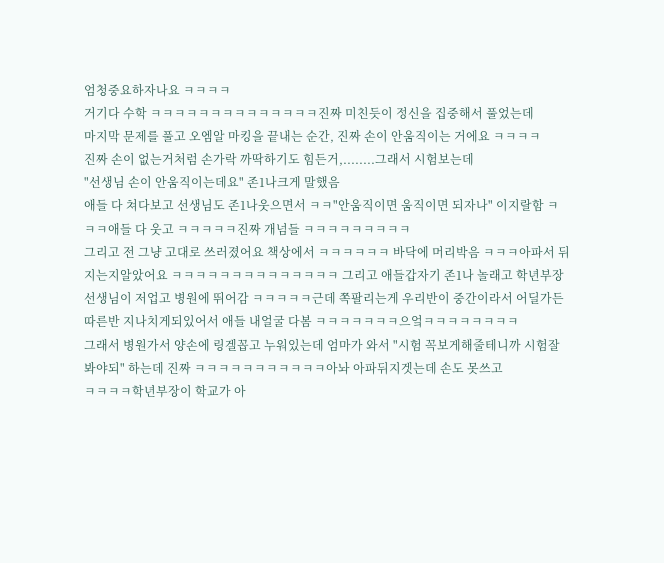엄청중요하자나요 ㅋㅋㅋㅋ
거기다 수학 ㅋㅋㅋㅋㅋㅋㅋㅋㅋㅋㅋㅋㅋㅋ진짜 미친듯이 정신을 집중해서 풀었는데
마지막 문제를 풀고 오엠알 마킹을 끝내는 순간, 진짜 손이 안움직이는 거에요 ㅋㅋㅋㅋ
진짜 손이 없는거처럼 손가락 까딱하기도 힘든거,........그래서 시험보는데
"선생님 손이 안움직이는데요" 존1나크게 말했음
애들 다 쳐다보고 선생님도 존1나웃으면서 ㅋㅋ"안움직이면 움직이면 되자나" 이지랄함 ㅋㅋㅋ애들 다 웃고 ㅋㅋㅋㅋㅋ진짜 개넘들 ㅋㅋㅋㅋㅋㅋㅋㅋㅋ
그리고 전 그냥 고대로 쓰러졌어요 책상에서 ㅋㅋㅋㅋㅋㅋ 바닥에 머리박음 ㅋㅋㅋ아파서 뒤지는지알았어요 ㅋㅋㅋㅋㅋㅋㅋㅋㅋㅋㅋㅋㅋㅋ 그리고 애들갑자기 존1나 놀래고 학년부장 선생님이 저업고 병원에 뛰어감 ㅋㅋㅋㅋㅋ근데 쪽팔리는게 우리반이 중간이라서 어딜가든 따른반 지나치게되있어서 애들 내얼굴 다봄 ㅋㅋㅋㅋㅋㅋㅋ으엌ㅋㅋㅋㅋㅋㅋㅋㅋ
그래서 병원가서 양손에 링겔꼽고 누워있는데 엄마가 와서 "시험 꼭보게해줄테니까 시험잘봐야되" 하는데 진짜 ㅋㅋㅋㅋㅋㅋㅋㅋㅋㅋㅋ아놔 아파뒤지겟는데 손도 못쓰고
ㅋㅋㅋㅋ학년부장이 학교가 아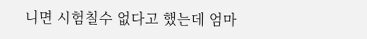니면 시험칠수 없다고 했는데 엄마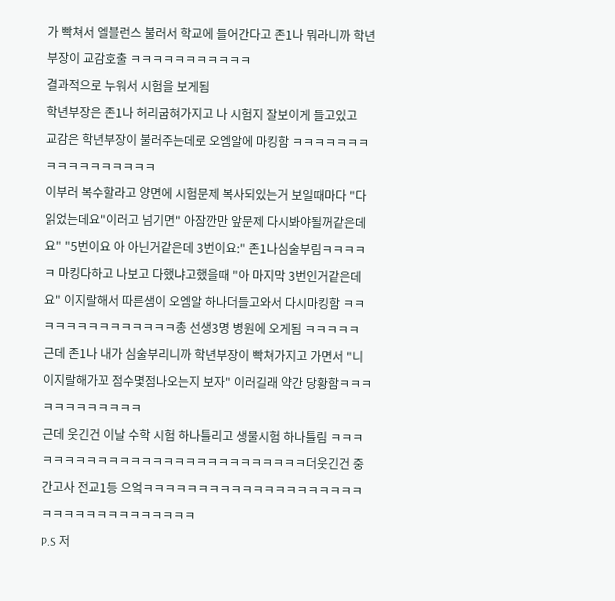가 빡쳐서 엘블런스 불러서 학교에 들어간다고 존1나 뭐라니까 학년부장이 교감호출 ㅋㅋㅋㅋㅋㅋㅋㅋㅋㅋㅋ
결과적으로 누워서 시험을 보게됨
학년부장은 존1나 허리굽혀가지고 나 시험지 잘보이게 들고있고
교감은 학년부장이 불러주는데로 오엠알에 마킹함 ㅋㅋㅋㅋㅋㅋㅋㅋㅋㅋㅋㅋㅋㅋㅋㅋㅋ
이부러 복수할라고 양면에 시험문제 복사되있는거 보일때마다 "다읽었는데요"이러고 넘기면" 아잠깐만 앞문제 다시봐야될꺼같은데요" "5번이요 아 아닌거같은데 3번이요:" 존1나심술부림ㅋㅋㅋㅋㅋ 마킹다하고 나보고 다했냐고했을때 "아 마지막 3번인거같은데요" 이지랄해서 따른샘이 오엠알 하나더들고와서 다시마킹함 ㅋㅋㅋㅋㅋㅋㅋㅋㅋㅋㅋㅋㅋㅋ총 선생3명 병원에 오게됨 ㅋㅋㅋㅋㅋ 근데 존1나 내가 심술부리니까 학년부장이 빡쳐가지고 가면서 "니 이지랄해가꼬 점수몇점나오는지 보자" 이러길래 약간 당황함ㅋㅋㅋㅋㅋㅋㅋㅋㅋㅋㅋㅋ
근데 웃긴건 이날 수학 시험 하나틀리고 생물시험 하나틀림 ㅋㅋㅋㅋㅋㅋㅋㅋㅋㅋㅋㅋㅋㅋㅋㅋㅋㅋㅋㅋㅋㅋㅋㅋㅋㅋㅋ더웃긴건 중간고사 전교1등 으엌ㅋㅋㅋㅋㅋㅋㅋㅋㅋㅋㅋㅋㅋㅋㅋㅋㅋㅋㅋㅋㅋㅋㅋㅋㅋㅋㅋㅋㅋㅋㅋㅋㅋㅋ
P.S 저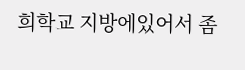희학교 지방에있어서 좀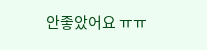안좋았어요 ㅠㅠ